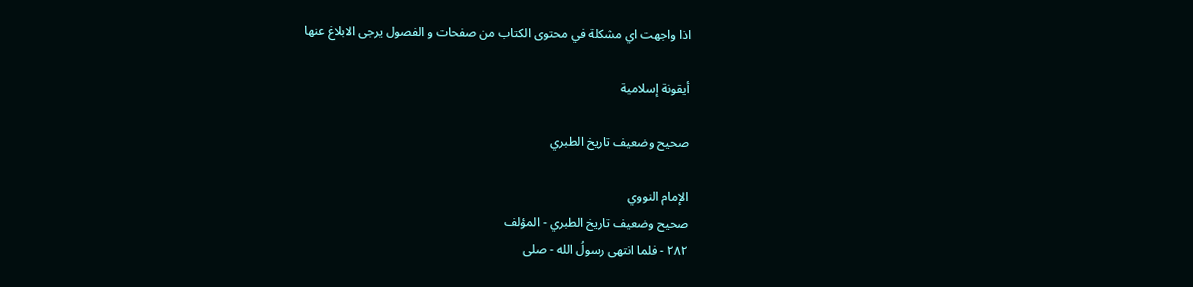اذا واجهت اي مشكلة في محتوى الكتاب من صفحات و الفصول يرجى الابلاغ عنها

أيقونة إسلامية

صحيح وضعيف تاريخ الطبري

الإمام النووي
صحيح وضعيف تاريخ الطبري - المؤلف
٢٨٢ - فلما انتهى رسولُ الله - صلى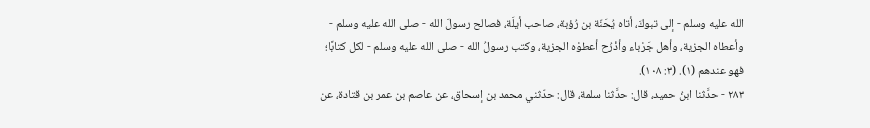الله عليه وسلم - إلى تبوكَ، أتاه يُحَنّة بن رُؤبة، صاحب أيلَة، فصالح رسولَ الله - صلى الله عليه وسلم - وأعطاه الجزية، وأهل جَرْباء وأذْرُح أعطوْه الجزية، وكتب رسولُ الله - صلى الله عليه وسلم - لكل كتابًا؛ فهو عندهم (١). (٣: ١٠٨).
٢٨٣ - حدَّثنا ابنُ حميد، قال: حدَّثنا سلمة، قال: حدّثني محمد بن إسحاق، عن عاصم بن عمر بن قتادة، عن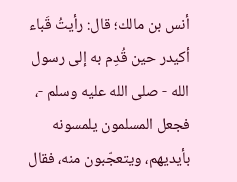أنس بن مالك؛ قال: رأيتُ قَباء أكيدر حين قُدِم به إلى رسول الله - صلى الله عليه وسلم -، فجعل المسلمون يلمسونه بأيديهم، ويتعجّبون منه، فقال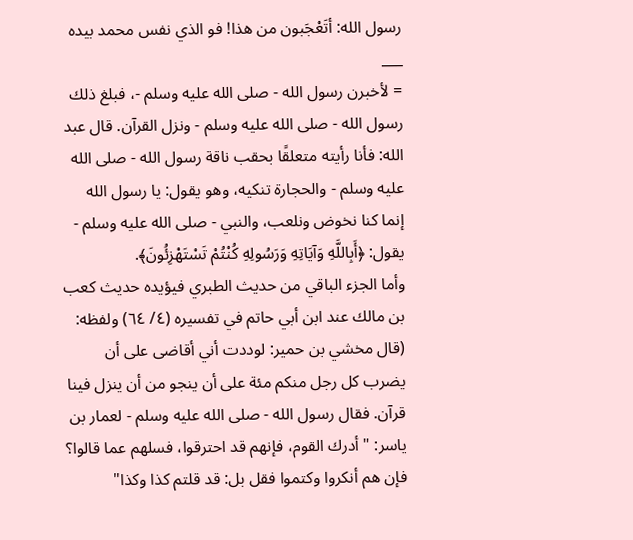رسول الله: أتَعْجَبون من هذا! فو الذي نفس محمد بيده
___
= لأخبرن رسول الله - صلى الله عليه وسلم -، فبلغ ذلك رسول الله - صلى الله عليه وسلم - ونزل القرآن. قال عبد الله: فأنا رأيته متعلقًا بحقب ناقة رسول الله - صلى الله عليه وسلم - والحجارة تنكيه، وهو يقول: يا رسول الله إنما كنا نخوض ونلعب، والنبي - صلى الله عليه وسلم - يقول: ﴿أَبِاللَّهِ وَآيَاتِهِ وَرَسُولِهِ كُنْتُمْ تَسْتَهْزِئُونَ﴾.
وأما الجزء الباقي من حديث الطبري فيؤيده حديث كعب بن مالك عند ابن أبي حاتم في تفسيره (٤/ ٦٤) ولفظه:
(قال مخشي بن حمير: لوددت أني أقاضى على أن يضرب كل رجل منكم مئة على أن ينجو من أن ينزل فينا قرآن. فقال رسول الله - صلى الله عليه وسلم - لعمار بن ياسر: "أدرك القوم، فإنهم قد احترقوا، فسلهم عما قالوا؟ فإن هم أنكروا وكتموا فقل بل: قد قلتم كذا وكذا"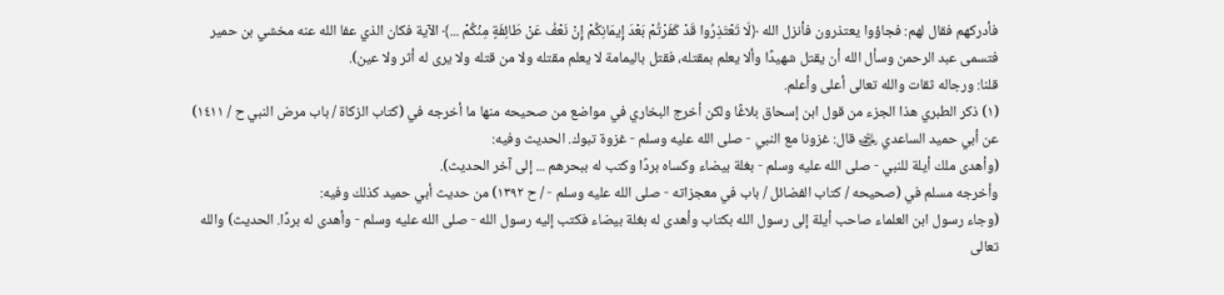فأدركهم فقال لهم: فجاؤوا يعتذرون فأنزل الله ﴿لَا تَعْتَذِرُوا قَدْ كَفَرْتُمْ بَعْدَ إِيمَانِكُمْ إِنْ نَعْفُ عَنْ طَائِفَةٍ مِنْكُمْ ...﴾ الآية فكان الذي عفا الله عنه مخشي بن حمير فتسمى عبد الرحمن وسأل الله أن يقتل شهيدًا وألا يعلم بمقتله، فقتل باليمامة لا يعلم مقتله ولا من قتله ولا يرى له أثر ولا عين).
قلنا: ورجاله ثقات والله تعالى أعلى وأعلم.
(١) ذكر الطبري هذا الجزء من قول ابن إسحاق بلاغًا ولكن أخرج البخاري في مواضع من صحيحه منها ما أخرجه في (كتاب الزكاة / باب مرض النبي ح / ١٤١١) عن أبي حميد الساعدي ﵁ قال: غزونا مع النبي - صلى الله عليه وسلم - غزوة تبوك. الحديث وفيه:
(وأهدى ملك أيلة للنبي - صلى الله عليه وسلم - بغلة بيضاء وكساه بردًا وكتب له ببحرهم ... إلى آخر الحديث).
وأخرجه مسلم في (صحيحه / كتاب الفضائل / باب في معجزاته - صلى الله عليه وسلم - / ح ١٣٩٢) من حديث أبي حميد كذلك وفيه:
(وجاء رسول ابن العلماء صاحب أيلة إلى رسول الله بكتاب وأهدى له بغلة بيضاء فكتب إليه رسول الله - صلى الله عليه وسلم - وأهدى له بردًا. الحديث) والله تعالى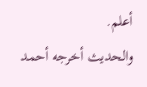أعلم.
والحديث أخرجه أحمد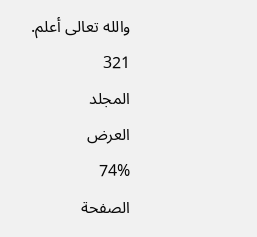والله تعالى أعلم.
321
المجلد
العرض
74%
الصفحة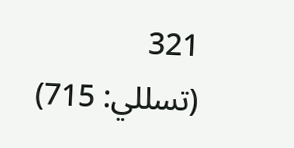321
(تسللي: 715)